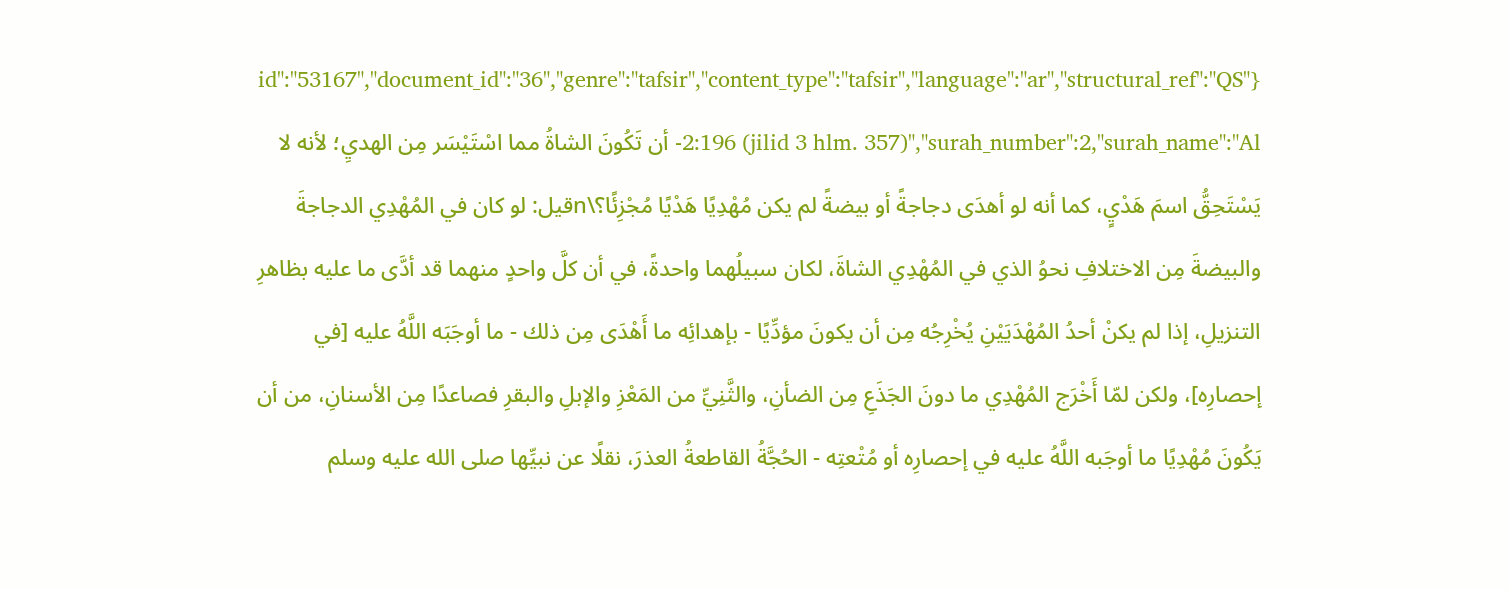{"id":"53167","document_id":"36","genre":"tafsir","content_type":"tafsir","language":"ar","structural_ref":"QS 2:196 (jilid 3 hlm. 357)","surah_number":2,"surah_name":"Al- أن تَكُونَ الشاةُ مما اسْتَيْسَر مِن الهديِ؛ لأنه لا يَسْتَحِقُّ اسمَ هَدْيٍ، كما أنه لو أهدَى دجاجةً أو بيضةً لم يكن مُهْدِيًا هَدْيًا مُجْزِئًا؟\nقيل: لو كان في المُهْدِي الدجاجةَ والبيضةَ مِن الاختلافِ نحوُ الذي في المُهْدِي الشاةَ، لكان سبيلُهما واحدةً، في أن كلَّ واحدٍ منهما قد أدَّى ما عليه بظاهرِ التنزيلِ، إذا لم يكنْ أحدُ المُهْدَيَيْنِ يُخْرِجُه مِن أن يكونَ مؤدِّيًا - بإهدائِه ما أَهْدَى مِن ذلك - ما أوجَبَه اللَّهُ عليه [في إحصارِه]، ولكن لمّا أَخْرَج المُهْدِي ما دونَ الجَذَعِ مِن الضأنِ، والثَّنِيِّ من المَعْزِ والإبلِ والبقرِ فصاعدًا مِن الأسنانِ، من أن يَكُونَ مُهْدِيًا ما أوجَبه اللَّهُ عليه في إحصارِه أو مُتْعتِه - الحُجَّةُ القاطعةُ العذرَ، نقلًا عن نبيِّها صلى الله عليه وسلم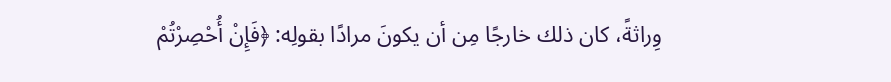وِراثةً، كان ذلك خارجًا مِن أن يكونَ مرادًا بقولِه: ﴿فَإِنْ أُحْصِرْتُمْ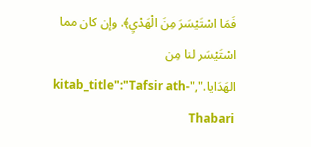فَمَا اسْتَيْسَرَ مِنَ الْهَدْيِ﴾. وإن كان مما اسْتَيْسَر لنا مِن الهَدَايا.","kitab_title":"Tafsir ath-Thabari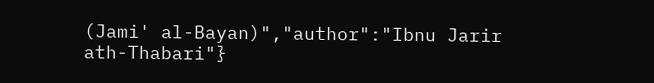(Jami' al-Bayan)","author":"Ibnu Jarir ath-Thabari"}